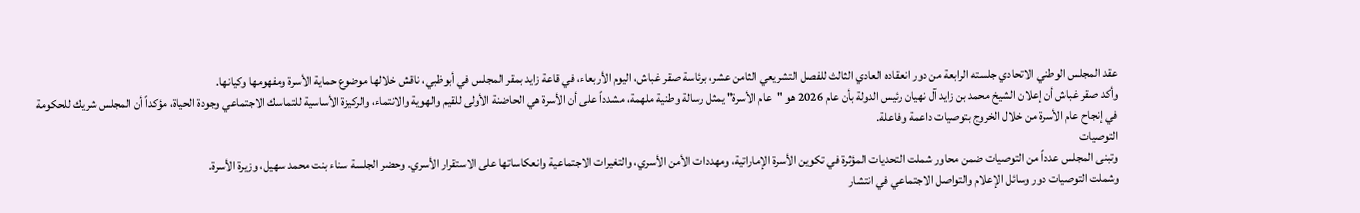عقد المجلس الوطني الاتحادي جلسته الرابعة من دور انعقاده العادي الثالث للفصل التشريعي الثامن عشر، برئاسة صقر غباش، اليوم الأربعاء، في قاعة زايد بمقر المجلس في أبوظبي، ناقش خلالها موضوع حماية الأسرة ومفهومها وكيانها.
وأكد صقر غباش أن إعلان الشيخ محمد بن زايد آل نهيان رئيس الدولة بأن عام 2026 هو "عام الأسرة" يمثل رسالة وطنية ملهمة، مشدداً على أن الأسرة هي الحاضنة الأولى للقيم والهوية والانتماء، والركيزة الأساسية للتماسك الاجتماعي وجودة الحياة، مؤكداً أن المجلس شريك للحكومة في إنجاح عام الأسرة من خلال الخروج بتوصيات داعمة وفاعلة.
التوصيات
وتبنى المجلس عدداً من التوصيات ضمن محاور شملت التحديات المؤثرة في تكوين الأسرة الإماراتية، ومهددات الأمن الأسري، والتغيرات الاجتماعية وانعكاساتها على الاستقرار الأسري. وحضر الجلسة سناء بنت محمد سهيل، وزيرة الأسرة.
وشملت التوصيات دور وسائل الإعلام والتواصل الاجتماعي في انتشار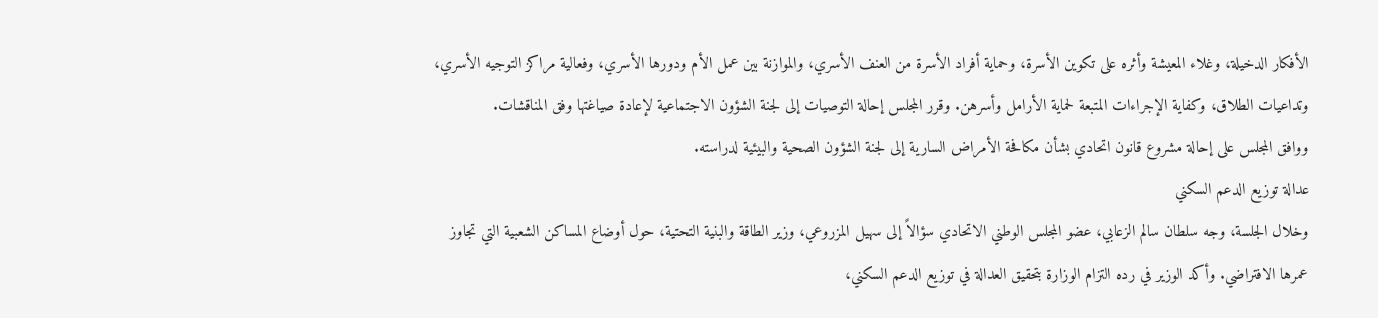الأفكار الدخيلة، وغلاء المعيشة وأثره على تكوين الأسرة، وحماية أفراد الأسرة من العنف الأسري، والموازنة بين عمل الأم ودورها الأسري، وفعالية مراكز التوجيه الأسري، وتداعيات الطلاق، وكفاية الإجراءات المتبعة لحماية الأرامل وأسرهن. وقرر المجلس إحالة التوصيات إلى لجنة الشؤون الاجتماعية لإعادة صياغتها وفق المناقشات.
ووافق المجلس على إحالة مشروع قانون اتحادي بشأن مكافحة الأمراض السارية إلى لجنة الشؤون الصحية والبيئية لدراسته.
عدالة توزيع الدعم السكني
وخلال الجلسة، وجه سلطان سالم الزعابي، عضو المجلس الوطني الاتحادي سؤالاً إلى سهيل المزروعي، وزير الطاقة والبنية التحتية، حول أوضاع المساكن الشعبية التي تجاوز عمرها الافتراضي. وأكد الوزير في رده التزام الوزارة بتحقيق العدالة في توزيع الدعم السكني،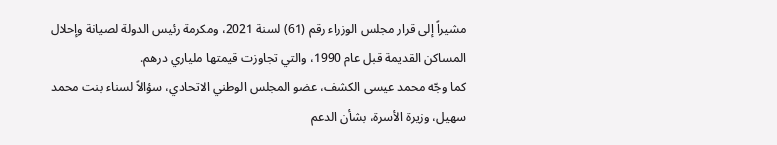مشيراً إلى قرار مجلس الوزراء رقم (61) لسنة 2021، ومكرمة رئيس الدولة لصيانة وإحلال المساكن القديمة قبل عام 1990، والتي تجاوزت قيمتها ملياري درهم.
كما وجّه محمد عيسى الكشف، عضو المجلس الوطني الاتحادي، سؤالاً لسناء بنت محمد سهيل، وزيرة الأسرة، بشأن الدعم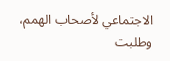الاجتماعي لأصحاب الهمم، وطلبت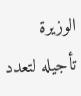الوزيرة تأجيله لتعدد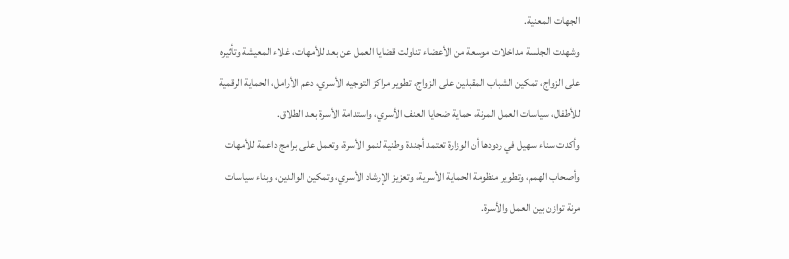الجهات المعنية.
وشهدت الجلسة مداخلات موسعة من الأعضاء تناولت قضايا العمل عن بعد للأمهات، غلاء المعيشة وتأثيره على الزواج، تمكين الشباب المقبلين على الزواج، تطوير مراكز التوجيه الأسري، دعم الأرامل، الحماية الرقمية للأطفال، سياسات العمل المرنة، حماية ضحايا العنف الأسري، واستدامة الأسرة بعد الطلاق.
وأكدت سناء سهيل في ردودها أن الوزارة تعتمد أجندة وطنية لنمو الأسرة، وتعمل على برامج داعمة للأمهات وأصحاب الهمم، وتطوير منظومة الحماية الأسرية، وتعزيز الإرشاد الأسري، وتمكين الوالدين، وبناء سياسات مرنة توازن بين العمل والأسرة.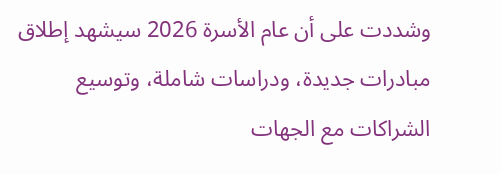وشددت على أن عام الأسرة 2026 سيشهد إطلاق مبادرات جديدة، ودراسات شاملة، وتوسيع الشراكات مع الجهات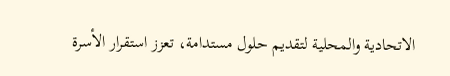الاتحادية والمحلية لتقديم حلول مستدامة، تعزز استقرار الأسرة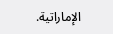الإماراتية.